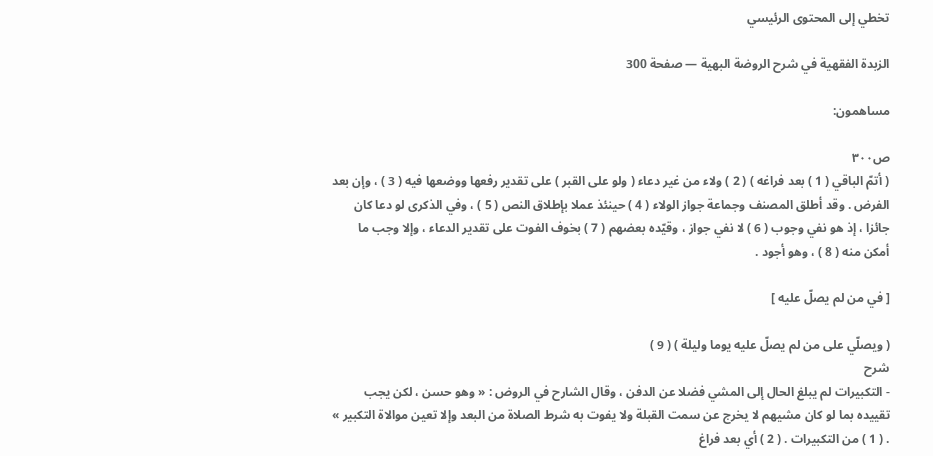تخطي إلى المحتوى الرئيسي

الزبدة الفقهية في شرح الروضة البهية — صفحة 300

مساهمون:

ص٣٠٠
( أتمّ الباقي ( 1 ) بعد فراغه ) ( 2 ) ولاء من غير دعاء ( ولو على القبر ) على تقدير رفعها ووضعها فيه ( 3 ) ، وإن بعد الفرض . وقد أطلق المصنف وجماعة جواز الولاء ( 4 ) حينئذ عملا بإطلاق النص ( 5 ) ، وفي الذكرى لو دعا كان جائزا ، إذ هو نفي وجوب ( 6 ) لا نفي جواز ، وقيّده بعضهم ( 7 ) بخوف الفوت على تقدير الدعاء ، وإلا وجب ما أمكن منه ( 8 ) ، وهو أجود .

[ في من لم يصلّ عليه ]

( ويصلّي على من لم يصلّ عليه يوما وليلة ) ( 9 )
شرح
- التكبيرات لم يبلغ الحال إلى المشي فضلا عن الدفن ، وقال الشارح في الروض : « وهو حسن ، لكن يجب تقييده بما لو كان مشيهم لا يخرج عن سمت القبلة ولا يفوت به شرط الصلاة من البعد وإلا تعين موالاة التكبير » . ( 1 ) من التكبيرات . ( 2 ) أي بعد فراغ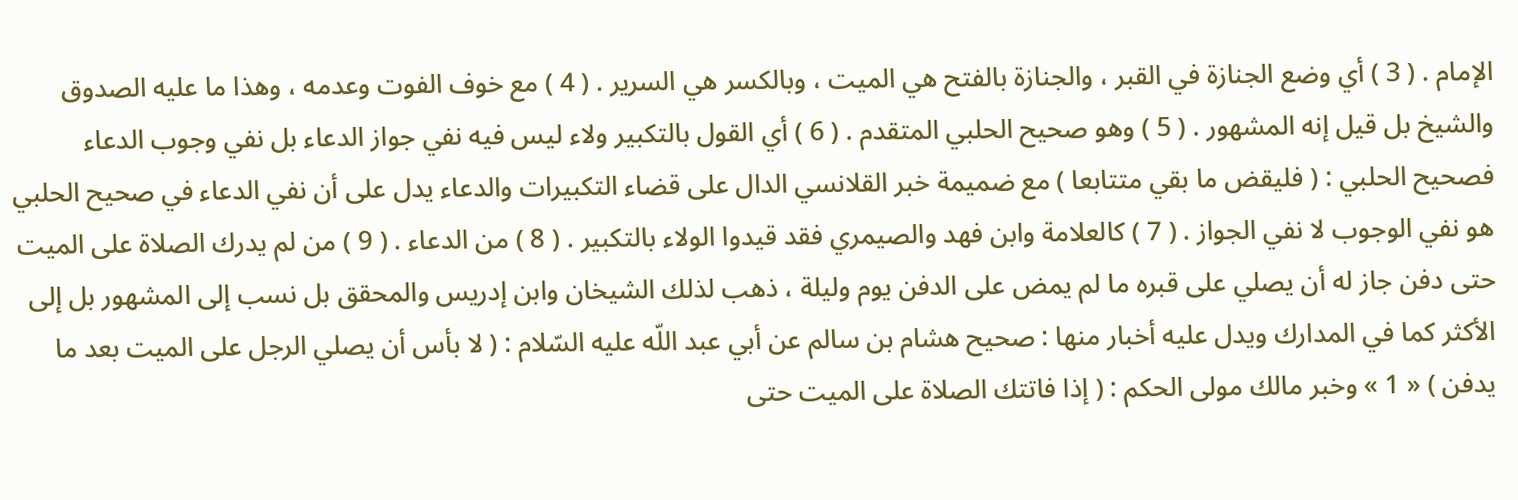الإمام . ( 3 ) أي وضع الجنازة في القبر ، والجنازة بالفتح هي الميت ، وبالكسر هي السرير . ( 4 ) مع خوف الفوت وعدمه ، وهذا ما عليه الصدوق والشيخ بل قيل إنه المشهور . ( 5 ) وهو صحيح الحلبي المتقدم . ( 6 ) أي القول بالتكبير ولاء ليس فيه نفي جواز الدعاء بل نفي وجوب الدعاء فصحيح الحلبي : ( فليقض ما بقي متتابعا ) مع ضميمة خبر القلانسي الدال على قضاء التكبيرات والدعاء يدل على أن نفي الدعاء في صحيح الحلبي هو نفي الوجوب لا نفي الجواز . ( 7 ) كالعلامة وابن فهد والصيمري فقد قيدوا الولاء بالتكبير . ( 8 ) من الدعاء . ( 9 ) من لم يدرك الصلاة على الميت حتى دفن جاز له أن يصلي على قبره ما لم يمض على الدفن يوم وليلة ، ذهب لذلك الشيخان وابن إدريس والمحقق بل نسب إلى المشهور بل إلى الأكثر كما في المدارك ويدل عليه أخبار منها : صحيح هشام بن سالم عن أبي عبد اللّه عليه السّلام : ( لا بأس أن يصلي الرجل على الميت بعد ما يدفن ) « 1 » وخبر مالك مولى الحكم : ( إذا فاتتك الصلاة على الميت حتى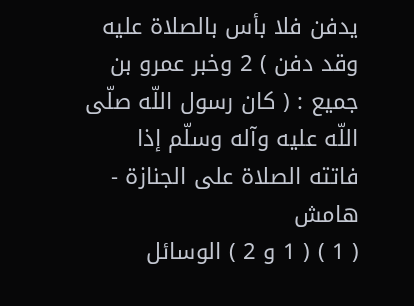يدفن فلا بأس بالصلاة عليه وقد دفن ) 2 وخبر عمرو بن جميع : ( كان رسول اللّه صلّى اللّه عليه وآله وسلّم إذا فاتته الصلاة على الجنازة -
هامش
( 1 ) ( 1 و 2 ) الوسائل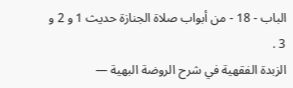الباب - 18 - من أبواب صلاة الجنازة حديث 1 و 2 و 3 .
الزبدة الفقهية في شرح الروضة البهية —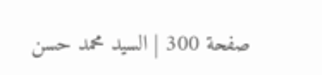صفحة 300 | السيد محمد حسن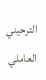الترحيني العاملي